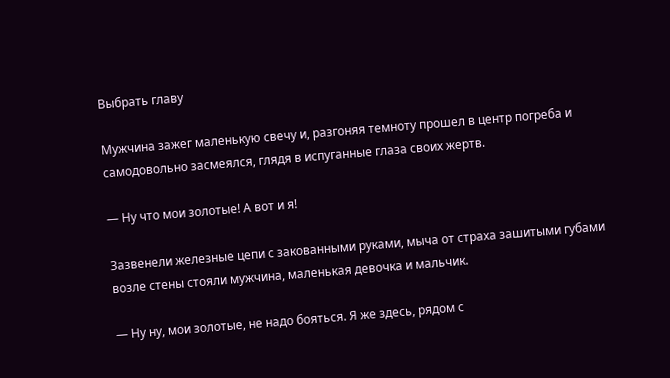Выбрать главу

Мужчина зажег маленькую свечу и, разгоняя темноту прошел в центр погреба и самодовольно засмеялся, глядя в испуганные глаза своих жертв.

— Ну что мои золотые! А вот и я!

Зазвенели железные цепи с закованными руками, мыча от страха зашитыми губами возле стены стояли мужчина, маленькая девочка и мальчик.

— Ну ну, мои золотые, не надо бояться. Я же здесь, рядом с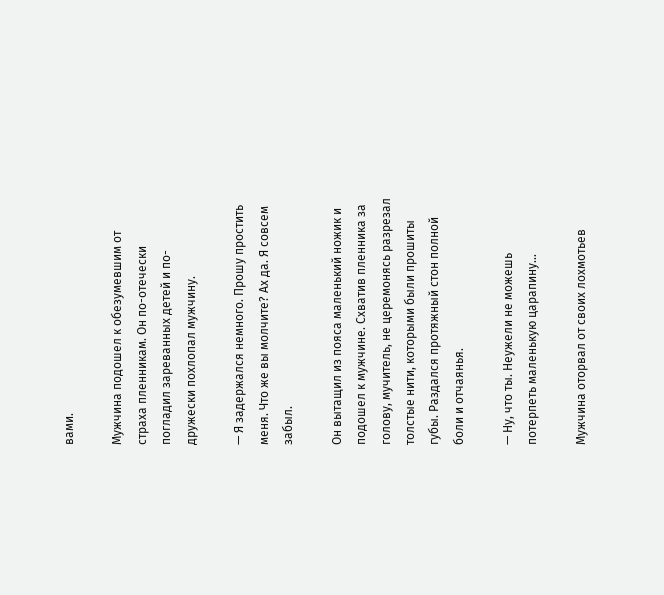вами.

Мужчина подошел к обезумевшим от страха пленникам. Он по-отечески погладил зареванных детей и по-дружески похлопал мужчину.

— Я задержался немного. Прошу простить меня. Что же вы молчите? Ах да. Я совсем забыл.

Он вытащил из пояса маленький ножик и подошел к мужчине. Схватив пленника за голову, мучитель, не церемонясь разрезал толстые нити, которыми были прошиты губы. Раздался протяжный стон полной боли и отчаянья.

— Ну, что ты. Неужели не можешь потерпеть маленькую царапину…

Мужчина оторвал от своих лохмотьев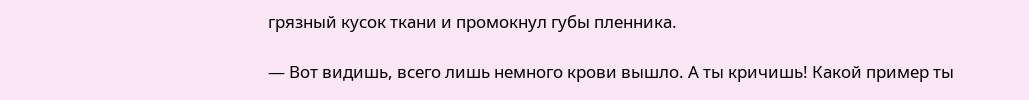грязный кусок ткани и промокнул губы пленника.

— Вот видишь, всего лишь немного крови вышло. А ты кричишь! Какой пример ты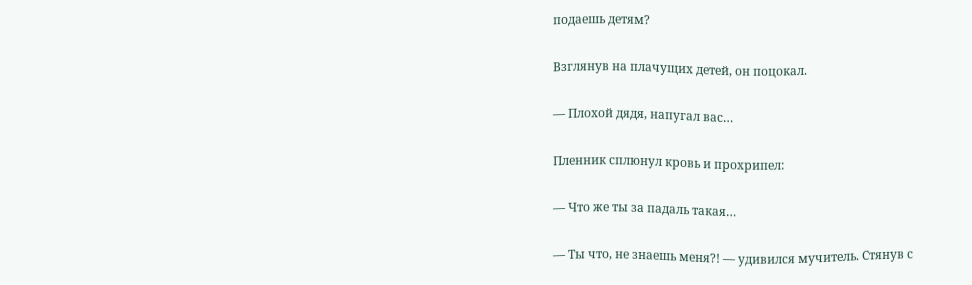подаешь детям?

Взглянув на плачущих детей, он поцокал.

— Плохой дядя, напугал вас…

Пленник сплюнул кровь и прохрипел:

— Что же ты за падаль такая…

— Ты что, не знаешь меня?! — удивился мучитель. Стянув с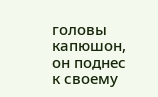головы капюшон, он поднес к своему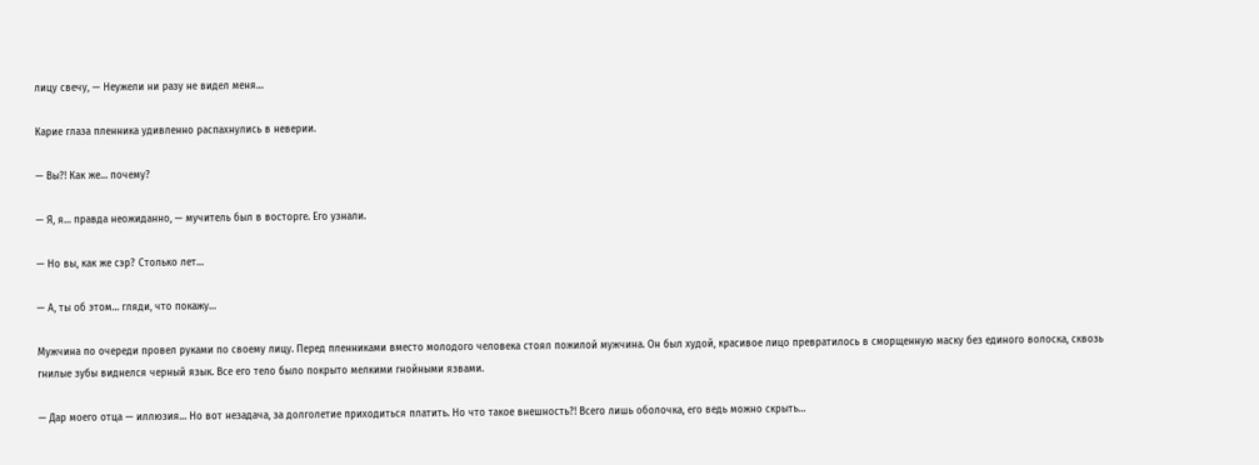лицу свечу, — Неужели ни разу не видел меня…

Карие глаза пленника удивленно распахнулись в неверии.

— Вы?! Как же… почему?

— Я, я… правда неожиданно, — мучитель был в восторге. Его узнали.

— Но вы, как же сэр? Столько лет…

— А, ты об этом… гляди, что покажу…

Мужчина по очереди провел руками по своему лицу. Перед пленниками вместо молодого человека стоял пожилой мужчина. Он был худой, красивое лицо превратилось в сморщенную маску без единого волоска, сквозь гнилые зубы виднелся черный язык. Все его тело было покрыто мелкими гнойными язвами.

— Дар моего отца — иллюзия… Но вот незадача, за долголетие приходиться платить. Но что такое внешность?! Всего лишь оболочка, его ведь можно скрыть…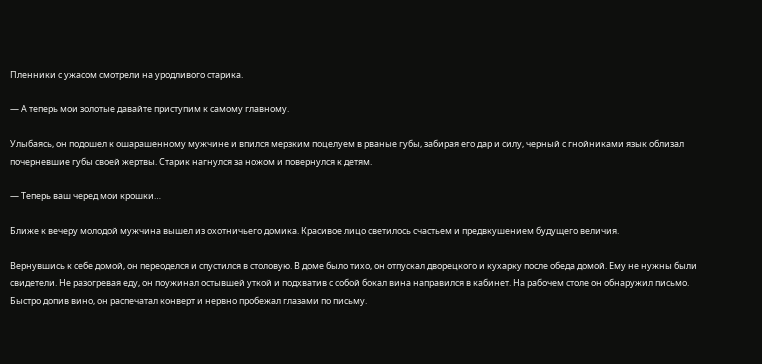Пленники с ужасом смотрели на уродливого старика.

— А теперь мои золотые давайте приступим к самому главному.

Улыбаясь, он подошел к ошарашенному мужчине и впился мерзким поцелуем в рваные губы, забирая его дар и силу, черный с гнойниками язык облизал почерневшие губы своей жертвы. Старик нагнулся за ножом и повернулся к детям.

— Теперь ваш черед мои крошки…

Ближе к вечеру молодой мужчина вышел из охотничьего домика. Красивое лицо светилось счастьем и предвкушением будущего величия.

Вернувшись к себе домой, он переоделся и спустился в столовую. В доме было тихо, он отпускал дворецкого и кухарку после обеда домой. Ему не нужны были свидетели. Не разогревая еду, он поужинал остывшей уткой и подхватив с собой бокал вина направился в кабинет. На рабочем столе он обнаружил письмо. Быстро допив вино, он распечатал конверт и нервно пробежал глазами по письму.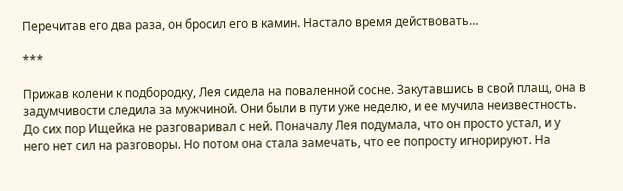Перечитав его два раза, он бросил его в камин. Настало время действовать…

***

Прижав колени к подбородку, Лея сидела на поваленной сосне. Закутавшись в свой плащ, она в задумчивости следила за мужчиной. Они были в пути уже неделю, и ее мучила неизвестность. До сих пор Ищейка не разговаривал с ней. Поначалу Лея подумала, что он просто устал, и у него нет сил на разговоры. Но потом она стала замечать, что ее попросту игнорируют. На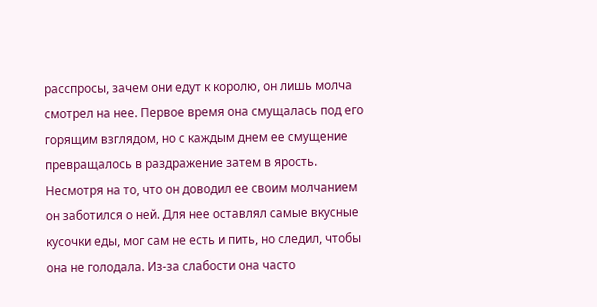расспросы, зачем они едут к королю, он лишь молча смотрел на нее. Первое время она смущалась под его горящим взглядом, но с каждым днем ее смущение превращалось в раздражение затем в ярость. Несмотря на то, что он доводил ее своим молчанием он заботился о ней. Для нее оставлял самые вкусные кусочки еды, мог сам не есть и пить, но следил, чтобы она не голодала. Из-за слабости она часто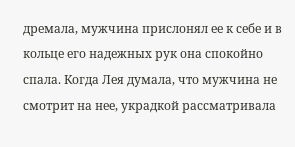дремала, мужчина прислонял ее к себе и в кольце его надежных рук она спокойно спала. Когда Лея думала, что мужчина не смотрит на нее, украдкой рассматривала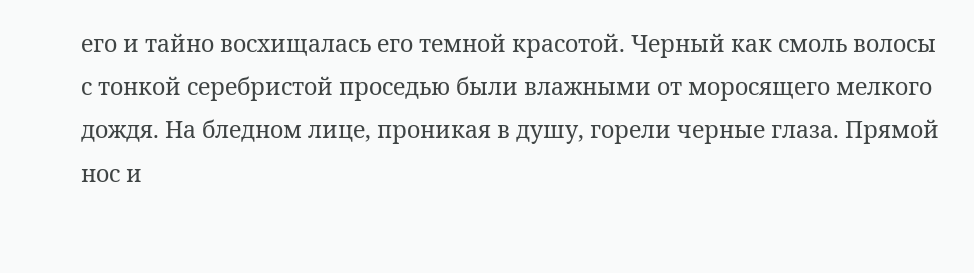его и тайно восхищалась его темной красотой. Черный как смоль волосы с тонкой серебристой проседью были влажными от моросящего мелкого дождя. На бледном лице, проникая в душу, горели черные глаза. Прямой нос и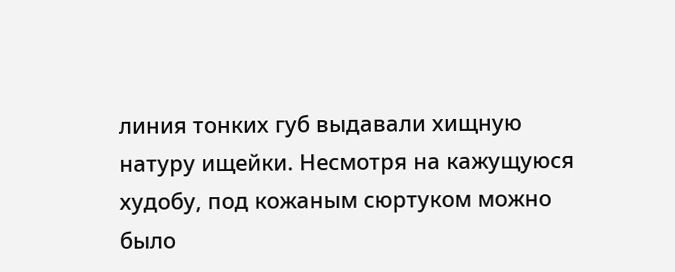линия тонких губ выдавали хищную натуру ищейки. Несмотря на кажущуюся худобу, под кожаным сюртуком можно было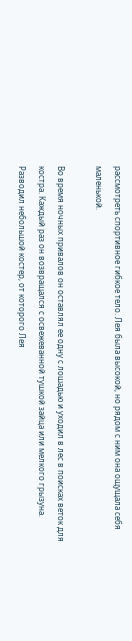рассмотреть спортивное гибкое тело. Лея была высокой, но рядом с ним она ощущала себя маленькой.

Во время ночных привалов он оставлял ее одну с лошадью и уходил в лес в поисках веток для костра. Каждый раз он возвращался с освежеванной тушкой зайца или мелкого грызуна. Разводил небольшой костер, от которого Лея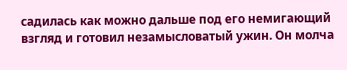садилась как можно дальше под его немигающий взгляд и готовил незамысловатый ужин. Он молча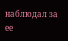наблюдал за ее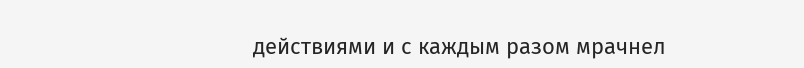действиями и с каждым разом мрачнел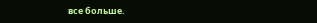все больше.